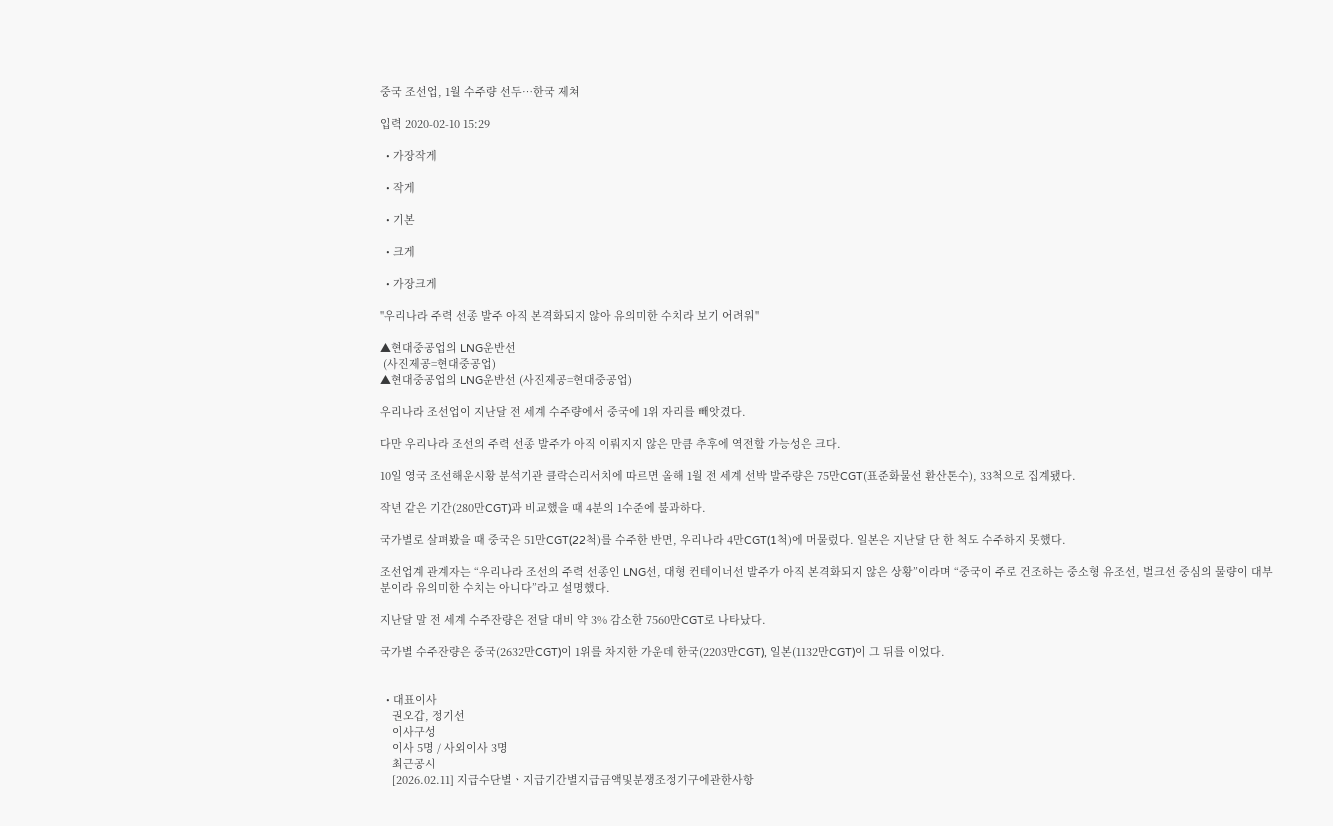중국 조선업, 1월 수주량 선두…한국 제쳐

입력 2020-02-10 15:29

  • 가장작게

  • 작게

  • 기본

  • 크게

  • 가장크게

"우리나라 주력 선종 발주 아직 본격화되지 않아 유의미한 수치라 보기 어려워"

▲현대중공업의 LNG운반선
 (사진제공=현대중공업)
▲현대중공업의 LNG운반선 (사진제공=현대중공업)

우리나라 조선업이 지난달 전 세계 수주량에서 중국에 1위 자리를 빼앗겼다.

다만 우리나라 조선의 주력 선종 발주가 아직 이뤄지지 않은 만큼 추후에 역전할 가능성은 크다.

10일 영국 조선해운시황 분석기관 클락슨리서치에 따르면 올해 1월 전 세계 선박 발주량은 75만CGT(표준화물선 환산톤수), 33척으로 집계됐다.

작년 같은 기간(280만CGT)과 비교했을 때 4분의 1수준에 불과하다.

국가별로 살펴봤을 때 중국은 51만CGT(22척)를 수주한 반면, 우리나라 4만CGT(1척)에 머물렀다. 일본은 지난달 단 한 척도 수주하지 못했다.

조선업계 관계자는 “우리나라 조선의 주력 선종인 LNG선, 대형 컨테이너선 발주가 아직 본격화되지 않은 상황”이라며 “중국이 주로 건조하는 중소형 유조선, 벌크선 중심의 물량이 대부분이라 유의미한 수치는 아니다”라고 설명했다.

지난달 말 전 세계 수주잔량은 전달 대비 약 3% 감소한 7560만CGT로 나타났다.

국가별 수주잔량은 중국(2632만CGT)이 1위를 차지한 가운데 한국(2203만CGT), 일본(1132만CGT)이 그 뒤를 이었다.


  • 대표이사
    권오갑, 정기선
    이사구성
    이사 5명 / 사외이사 3명
    최근공시
    [2026.02.11] 지급수단별ㆍ지급기간별지급금액및분쟁조정기구에관한사항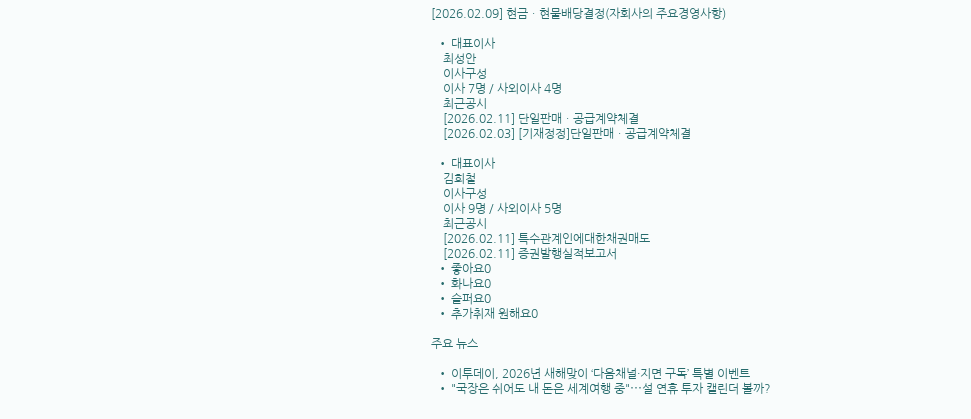[2026.02.09] 현금ㆍ현물배당결정(자회사의 주요경영사항)

  • 대표이사
    최성안
    이사구성
    이사 7명 / 사외이사 4명
    최근공시
    [2026.02.11] 단일판매ㆍ공급계약체결
    [2026.02.03] [기재정정]단일판매ㆍ공급계약체결

  • 대표이사
    김희철
    이사구성
    이사 9명 / 사외이사 5명
    최근공시
    [2026.02.11] 특수관계인에대한채권매도
    [2026.02.11] 증권발행실적보고서
  • 좋아요0
  • 화나요0
  • 슬퍼요0
  • 추가취재 원해요0

주요 뉴스

  • 이투데이, 2026년 새해맞이 ‘다음채널·지면 구독’ 특별 이벤트
  • "국장은 쉬어도 내 돈은 세계여행 중"⋯설 연휴 투자 캘린더 볼까?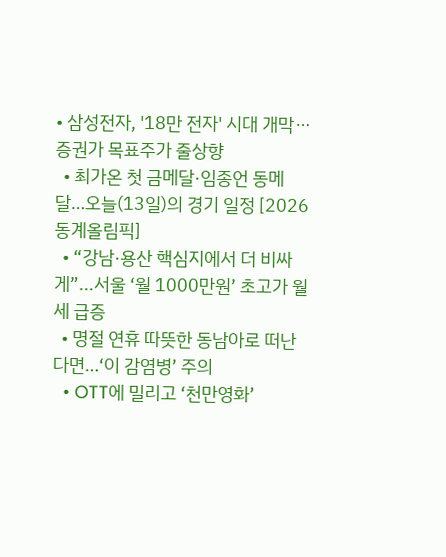• 삼성전자, '18만 전자' 시대 개막⋯증권가 목표주가 줄상향
  • 최가온 첫 금메달·임종언 동메달…오늘(13일)의 경기 일정 [2026 동계올림픽]
  • “강남·용산 핵심지에서 더 비싸게”...서울 ‘월 1000만원’ 초고가 월세 급증
  • 명절 연휴 따뜻한 동남아로 떠난다면…‘이 감염병’ 주의
  • OTT에 밀리고 ‘천만영화’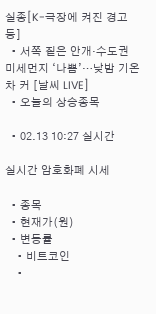실종[K-극장에 켜진 경고등]
  • 서쪽 짙은 안개·수도권 미세먼지 ‘나쁨’…낮밤 기온차 커 [날씨 LIVE]
  • 오늘의 상승종목

  • 02.13 10:27 실시간

실시간 암호화폐 시세

  • 종목
  • 현재가(원)
  • 변동률
    • 비트코인
    •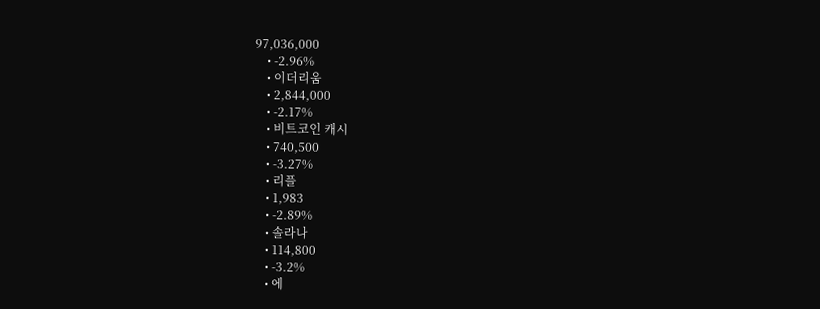97,036,000
    • -2.96%
    • 이더리움
    • 2,844,000
    • -2.17%
    • 비트코인 캐시
    • 740,500
    • -3.27%
    • 리플
    • 1,983
    • -2.89%
    • 솔라나
    • 114,800
    • -3.2%
    • 에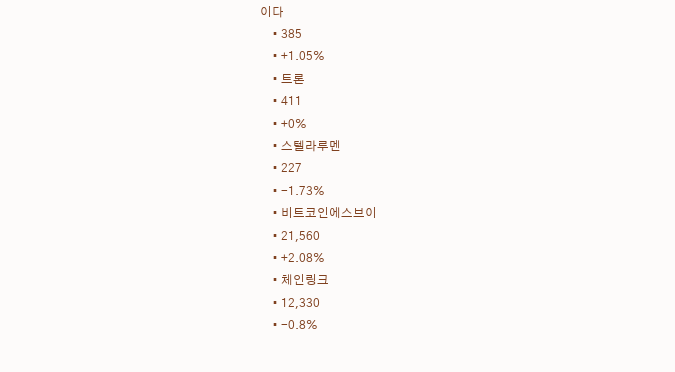이다
    • 385
    • +1.05%
    • 트론
    • 411
    • +0%
    • 스텔라루멘
    • 227
    • -1.73%
    • 비트코인에스브이
    • 21,560
    • +2.08%
    • 체인링크
    • 12,330
    • -0.8%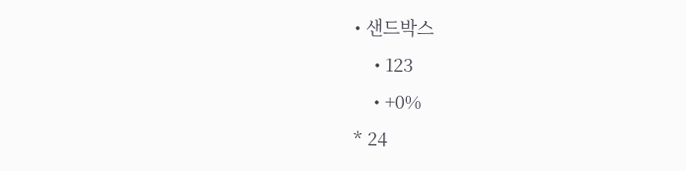• 샌드박스
    • 123
    • +0%
* 24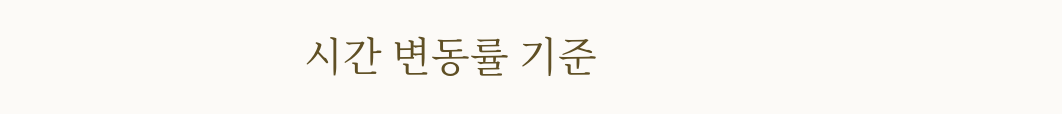시간 변동률 기준